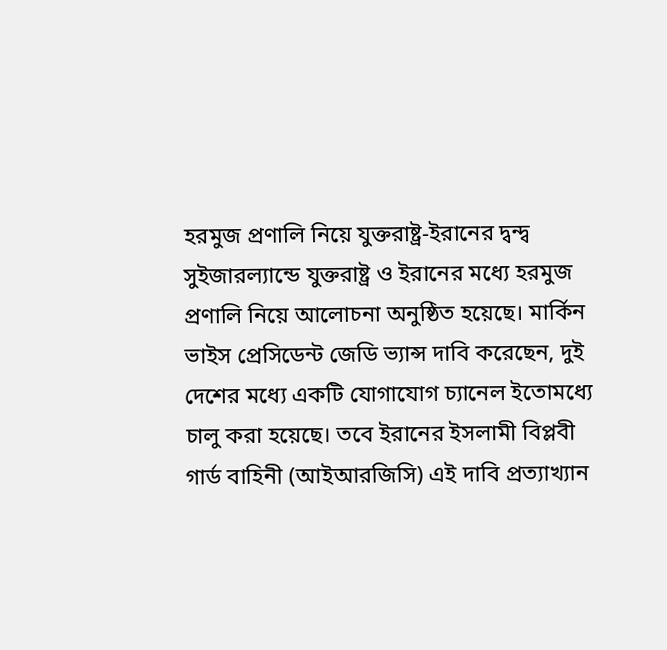হরমুজ প্রণালি নিয়ে যুক্তরাষ্ট্র-ইরানের দ্বন্দ্ব
সুইজারল্যান্ডে যুক্তরাষ্ট্র ও ইরানের মধ্যে হরমুজ প্রণালি নিয়ে আলোচনা অনুষ্ঠিত হয়েছে। মার্কিন ভাইস প্রেসিডেন্ট জেডি ভ্যান্স দাবি করেছেন, দুই দেশের মধ্যে একটি যোগাযোগ চ্যানেল ইতোমধ্যে চালু করা হয়েছে। তবে ইরানের ইসলামী বিপ্লবী গার্ড বাহিনী (আইআরজিসি) এই দাবি প্রত্যাখ্যান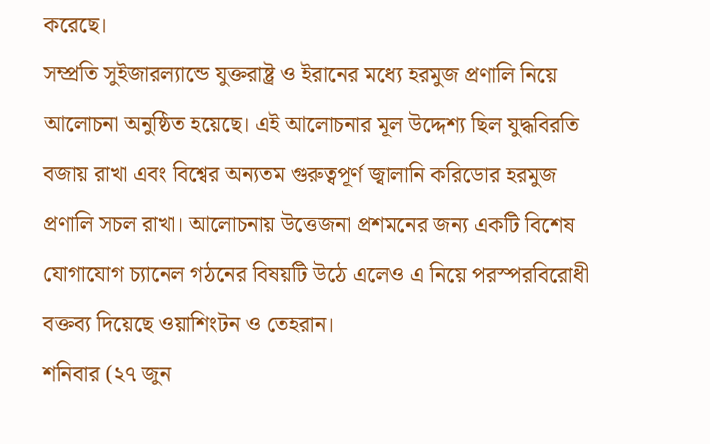করেছে।
সম্প্রতি সুইজারল্যান্ডে যুক্তরাষ্ট্র ও ইরানের মধ্যে হরমুজ প্রণালি নিয়ে আলোচনা অনুষ্ঠিত হয়েছে। এই আলোচনার মূল উদ্দেশ্য ছিল যুদ্ধবিরতি বজায় রাখা এবং বিশ্বের অন্যতম গুরুত্বপূর্ণ জ্বালানি করিডোর হরমুজ প্রণালি সচল রাখা। আলোচনায় উত্তেজনা প্রশমনের জন্য একটি বিশেষ যোগাযোগ চ্যানেল গঠনের বিষয়টি উঠে এলেও এ নিয়ে পরস্পরবিরোধী বক্তব্য দিয়েছে ওয়াশিংটন ও তেহরান।
শনিবার (২৭ জুন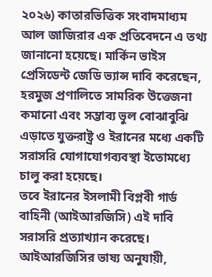২০২৬) কাতারভিত্তিক সংবাদমাধ্যম আল জাজিরার এক প্রতিবেদনে এ তথ্য জানানো হয়েছে। মার্কিন ভাইস প্রেসিডেন্ট জেডি ভ্যান্স দাবি করেছেন, হরমুজ প্রণালিতে সামরিক উত্তেজনা কমানো এবং সম্ভাব্য ভুল বোঝাবুঝি এড়াতে যুক্তরাষ্ট্র ও ইরানের মধ্যে একটি সরাসরি যোগাযোগব্যবস্থা ইতোমধ্যে চালু করা হয়েছে।
তবে ইরানের ইসলামী বিপ্লবী গার্ড বাহিনী (আইআরজিসি) এই দাবি সরাসরি প্রত্যাখ্যান করেছে। আইআরজিসির ভাষ্য অনুযায়ী,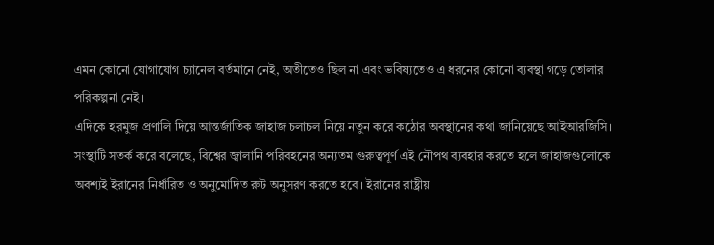এমন কোনো যোগাযোগ চ্যানেল বর্তমানে নেই, অতীতেও ছিল না এবং ভবিষ্যতেও এ ধরনের কোনো ব্যবস্থা গড়ে তোলার পরিকল্পনা নেই।
এদিকে হরমুজ প্রণালি দিয়ে আন্তর্জাতিক জাহাজ চলাচল নিয়ে নতুন করে কঠোর অবস্থানের কথা জানিয়েছে আইআরজিসি। সংস্থাটি সতর্ক করে বলেছে, বিশ্বের জ্বালানি পরিবহনের অন্যতম গুরুত্বপূর্ণ এই নৌপথ ব্যবহার করতে হলে জাহাজগুলোকে অবশ্যই ইরানের নির্ধারিত ও অনুমোদিত রুট অনুসরণ করতে হবে। ইরানের রাষ্ট্রীয়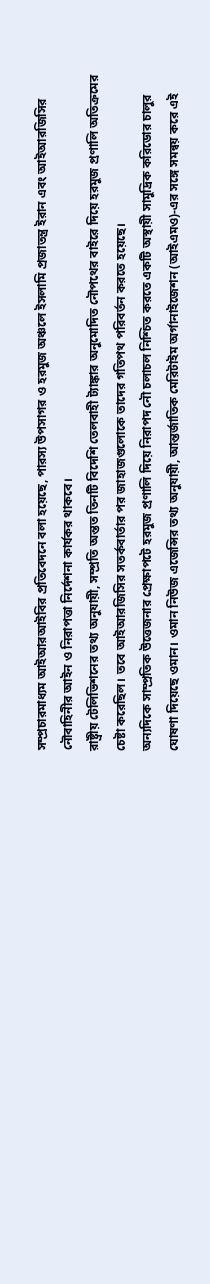সম্প্রচারমাধ্যম আইআরআইবির প্রতিবেদনে বলা হয়েছে, পারস্য উপসাগর ও হরমুজ অঞ্চলে ইসলামি প্রজাতন্ত্র ইরান এবং আইআরজিসির নৌবাহিনীর আইন ও নিরাপত্তা নির্দেশনা কার্যকর থাকবে।
রাষ্ট্রীয় টেলিভিশনের তথ্য অনুযায়ী, সম্প্রতি অন্তত তিনটি বিদেশি তেলবাহী ট্যাঙ্কার অনুমোদিত নৌপথের বাইরে দিয়ে হরমুজ প্রণালি অতিক্রমের চেষ্টা করেছিল। তবে আইআরজিসির সতর্কবার্তার পর জাহাজগুলোকে তাদের গতিপথ পরিবর্তন করতে হয়েছে।
অন্যদিকে সাম্প্রতিক উত্তেজনার প্রেক্ষাপটে হরমুজ প্রণালি দিয়ে নিরাপদ নৌ চলাচল নিশ্চিত করতে একটি অস্থায়ী সামুদ্রিক করিডোর চালুর ঘোষণা দিয়েছে ওমান। ওমান নিউজ এজেন্সির তথ্য অনুযায়ী, আন্তর্জাতিক মেরিটাইম অর্গানাইজেশন (আইএমও)-এর সঙ্গে সমন্বয় করে এই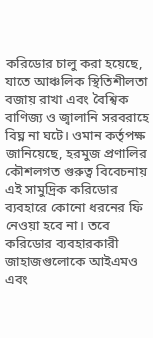করিডোর চালু করা হয়েছে, যাতে আঞ্চলিক স্থিতিশীলতা বজায় রাখা এবং বৈশ্বিক বাণিজ্য ও জ্বালানি সরবরাহে বিঘ্ন না ঘটে। ওমান কর্তৃপক্ষ জানিয়েছে, হরমুজ প্রণালির কৌশলগত গুরুত্ব বিবেচনায় এই সামুদ্রিক করিডোর ব্যবহারে কোনো ধরনের ফি নেওয়া হবে না। তবে করিডোর ব্যবহারকারী জাহাজগুলোকে আইএমও এবং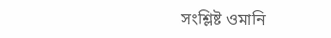সংশ্লিষ্ট ওমানি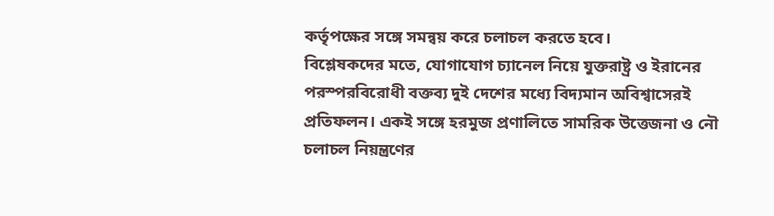কর্তৃপক্ষের সঙ্গে সমন্বয় করে চলাচল করতে হবে।
বিশ্লেষকদের মতে, যোগাযোগ চ্যানেল নিয়ে যুক্তরাষ্ট্র ও ইরানের পরস্পরবিরোধী বক্তব্য দুই দেশের মধ্যে বিদ্যমান অবিশ্বাসেরই প্রতিফলন। একই সঙ্গে হরমুজ প্রণালিতে সামরিক উত্তেজনা ও নৌ চলাচল নিয়ন্ত্রণের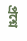প্রশ্নে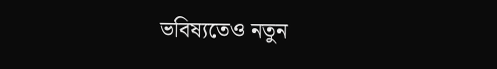ভবিষ্যতেও নতুন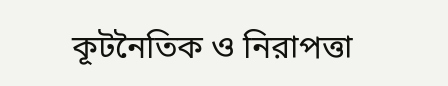কূটনৈতিক ও নিরাপত্তা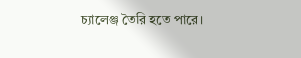চ্যালেঞ্জ তৈরি হতে পারে।